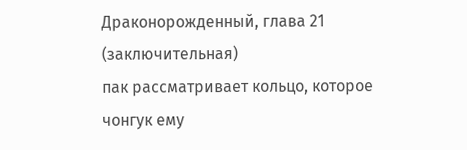Драконорожденный, глава 21 (заключительная)
пак рассматривает кольцо, которое чонгук ему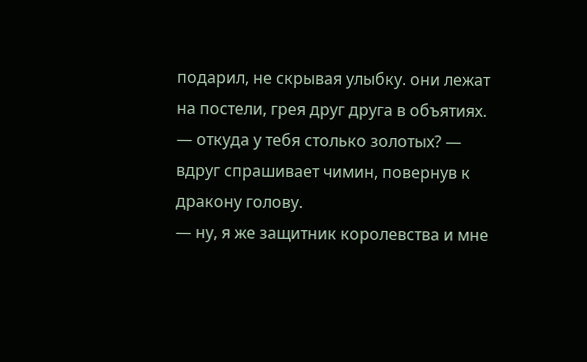подарил, не скрывая улыбку. они лежат на постели, грея друг друга в объятиях.
— откуда у тебя столько золотых? — вдруг спрашивает чимин, повернув к дракону голову.
— ну, я же защитник королевства и мне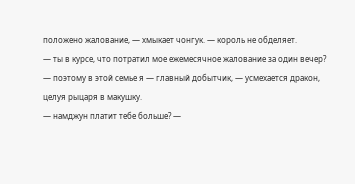положено жалование, — хмыкает чонгук. — король не обделяет.
— ты в курсе, что потратил мое ежемесячное жалование за один вечер?
— поэтому в этой семье я — главный добытчик, — усмехается дракон, целуя рыцаря в макушку.
— намджун платит тебе больше? —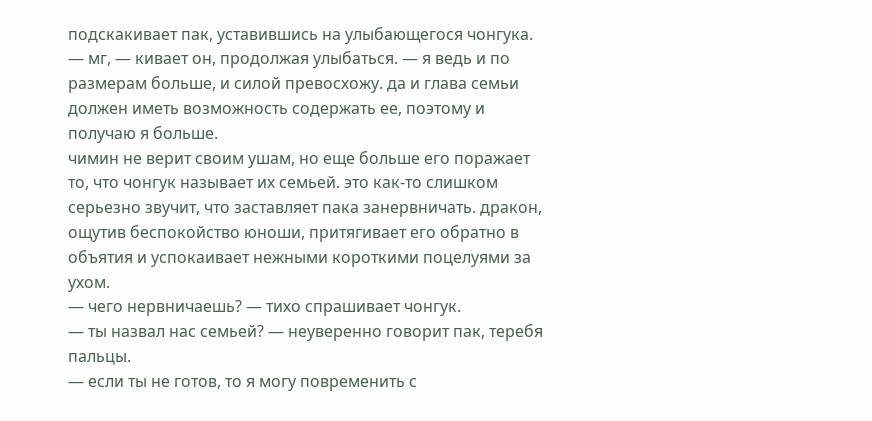подскакивает пак, уставившись на улыбающегося чонгука.
— мг, — кивает он, продолжая улыбаться. — я ведь и по размерам больше, и силой превосхожу. да и глава семьи должен иметь возможность содержать ее, поэтому и получаю я больше.
чимин не верит своим ушам, но еще больше его поражает то, что чонгук называет их семьей. это как-то слишком серьезно звучит, что заставляет пака занервничать. дракон, ощутив беспокойство юноши, притягивает его обратно в объятия и успокаивает нежными короткими поцелуями за ухом.
— чего нервничаешь? — тихо спрашивает чонгук.
— ты назвал нас семьей? — неуверенно говорит пак, теребя пальцы.
— если ты не готов, то я могу повременить с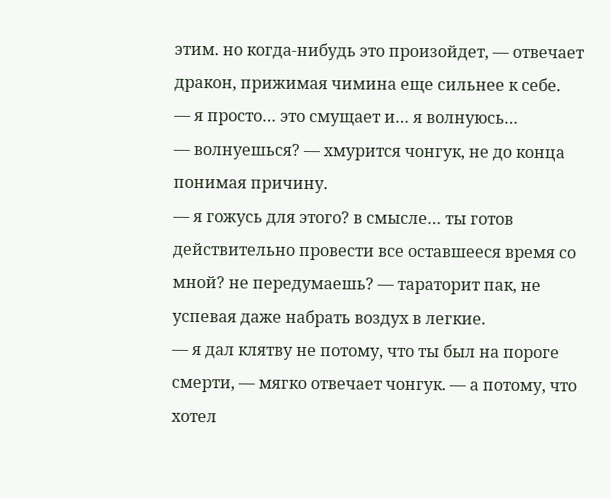этим. но когда-нибудь это произойдет, — отвечает дракон, прижимая чимина еще сильнее к себе.
— я просто… это смущает и… я волнуюсь…
— волнуешься? — хмурится чонгук, не до конца понимая причину.
— я гожусь для этого? в смысле… ты готов действительно провести все оставшееся время со мной? не передумаешь? — тараторит пак, не успевая даже набрать воздух в легкие.
— я дал клятву не потому, что ты был на пороге смерти, — мягко отвечает чонгук. — а потому, что хотел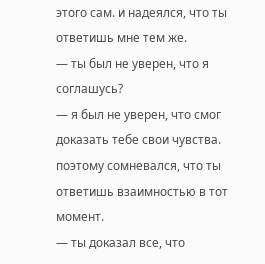этого сам. и надеялся, что ты ответишь мне тем же.
— ты был не уверен, что я соглашусь?
— я был не уверен, что смог доказать тебе свои чувства. поэтому сомневался, что ты ответишь взаимностью в тот момент.
— ты доказал все, что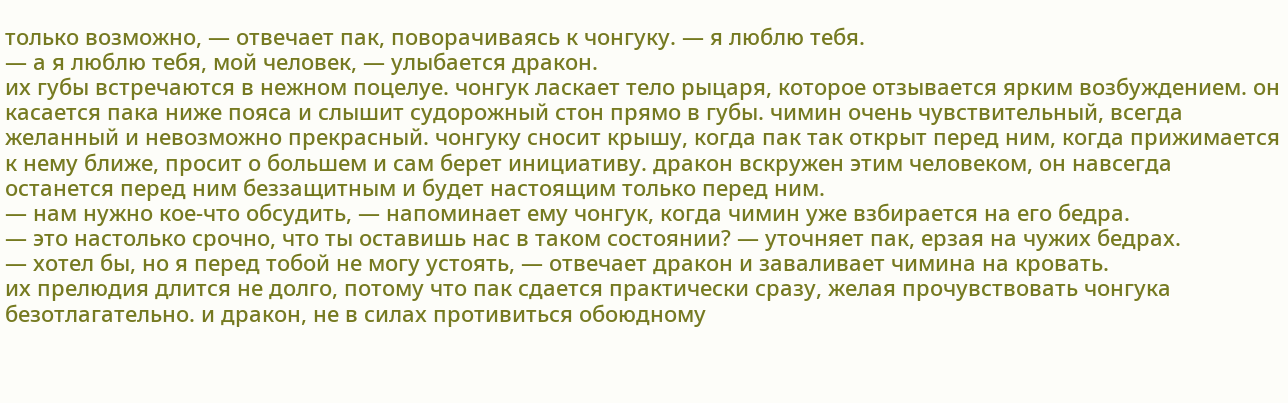только возможно, — отвечает пак, поворачиваясь к чонгуку. — я люблю тебя.
— а я люблю тебя, мой человек, — улыбается дракон.
их губы встречаются в нежном поцелуе. чонгук ласкает тело рыцаря, которое отзывается ярким возбуждением. он касается пака ниже пояса и слышит судорожный стон прямо в губы. чимин очень чувствительный, всегда желанный и невозможно прекрасный. чонгуку сносит крышу, когда пак так открыт перед ним, когда прижимается к нему ближе, просит о большем и сам берет инициативу. дракон вскружен этим человеком, он навсегда останется перед ним беззащитным и будет настоящим только перед ним.
— нам нужно кое-что обсудить, — напоминает ему чонгук, когда чимин уже взбирается на его бедра.
— это настолько срочно, что ты оставишь нас в таком состоянии? — уточняет пак, ерзая на чужих бедрах.
— хотел бы, но я перед тобой не могу устоять, — отвечает дракон и заваливает чимина на кровать.
их прелюдия длится не долго, потому что пак сдается практически сразу, желая прочувствовать чонгука безотлагательно. и дракон, не в силах противиться обоюдному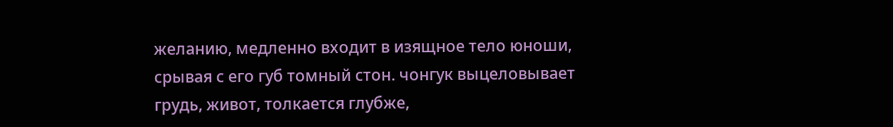желанию, медленно входит в изящное тело юноши, срывая с его губ томный стон. чонгук выцеловывает грудь, живот, толкается глубже,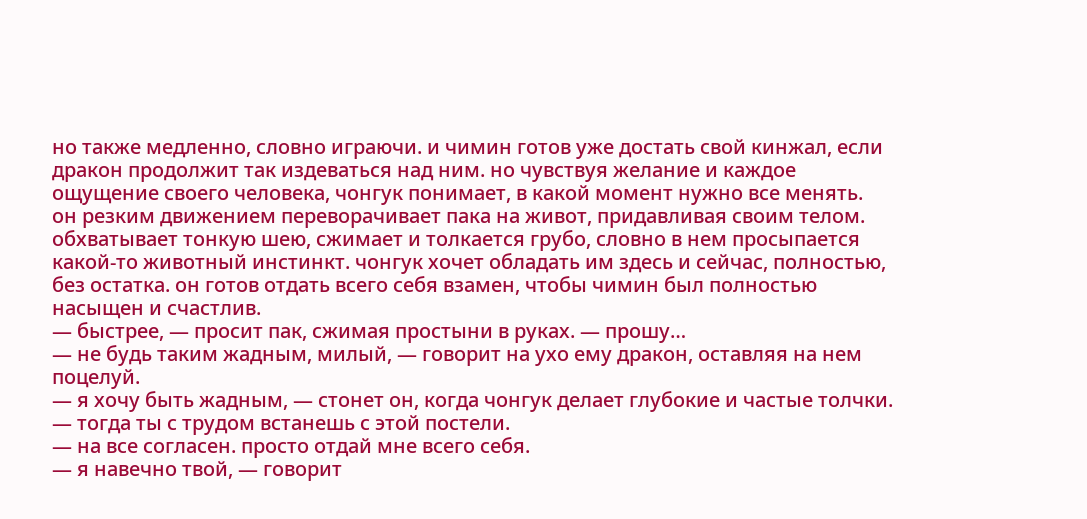но также медленно, словно играючи. и чимин готов уже достать свой кинжал, если дракон продолжит так издеваться над ним. но чувствуя желание и каждое ощущение своего человека, чонгук понимает, в какой момент нужно все менять.
он резким движением переворачивает пака на живот, придавливая своим телом. обхватывает тонкую шею, сжимает и толкается грубо, словно в нем просыпается какой-то животный инстинкт. чонгук хочет обладать им здесь и сейчас, полностью, без остатка. он готов отдать всего себя взамен, чтобы чимин был полностью насыщен и счастлив.
— быстрее, — просит пак, сжимая простыни в руках. — прошу…
— не будь таким жадным, милый, — говорит на ухо ему дракон, оставляя на нем поцелуй.
— я хочу быть жадным, — стонет он, когда чонгук делает глубокие и частые толчки.
— тогда ты с трудом встанешь с этой постели.
— на все согласен. просто отдай мне всего себя.
— я навечно твой, — говорит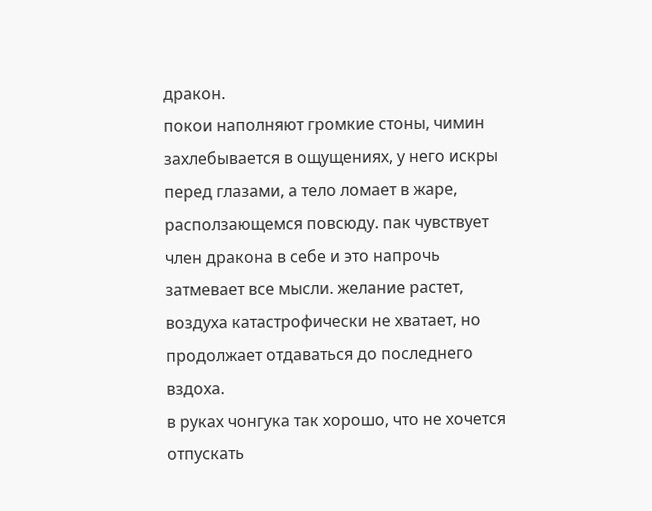дракон.
покои наполняют громкие стоны, чимин захлебывается в ощущениях, у него искры перед глазами, а тело ломает в жаре, расползающемся повсюду. пак чувствует член дракона в себе и это напрочь затмевает все мысли. желание растет, воздуха катастрофически не хватает, но продолжает отдаваться до последнего вздоха.
в руках чонгука так хорошо, что не хочется отпускать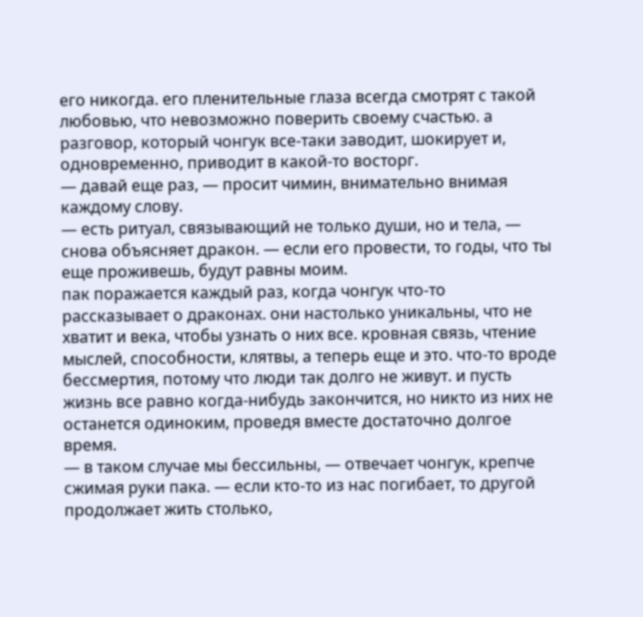его никогда. его пленительные глаза всегда смотрят с такой любовью, что невозможно поверить своему счастью. а разговор, который чонгук все-таки заводит, шокирует и, одновременно, приводит в какой-то восторг.
— давай еще раз, — просит чимин, внимательно внимая каждому слову.
— есть ритуал, связывающий не только души, но и тела, — снова объясняет дракон. — если его провести, то годы, что ты еще проживешь, будут равны моим.
пак поражается каждый раз, когда чонгук что-то рассказывает о драконах. они настолько уникальны, что не хватит и века, чтобы узнать о них все. кровная связь, чтение мыслей, способности, клятвы, а теперь еще и это. что-то вроде бессмертия, потому что люди так долго не живут. и пусть жизнь все равно когда-нибудь закончится, но никто из них не останется одиноким, проведя вместе достаточно долгое время.
— в таком случае мы бессильны, — отвечает чонгук, крепче сжимая руки пака. — если кто-то из нас погибает, то другой продолжает жить столько,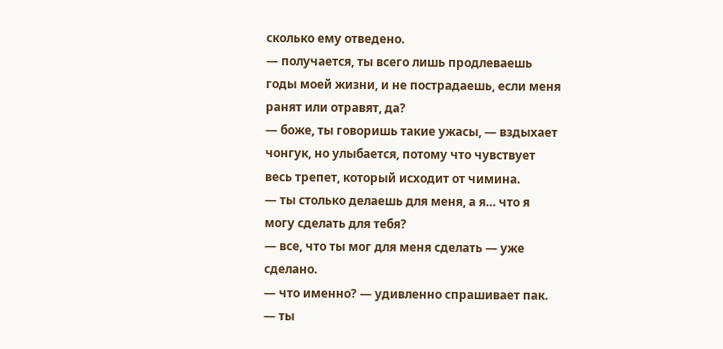сколько ему отведено.
— получается, ты всего лишь продлеваешь годы моей жизни, и не пострадаешь, если меня ранят или отравят, да?
— боже, ты говоришь такие ужасы, — вздыхает чонгук, но улыбается, потому что чувствует весь трепет, который исходит от чимина.
— ты столько делаешь для меня, а я… что я могу сделать для тебя?
— все, что ты мог для меня сделать — уже сделано.
— что именно? — удивленно спрашивает пак.
— ты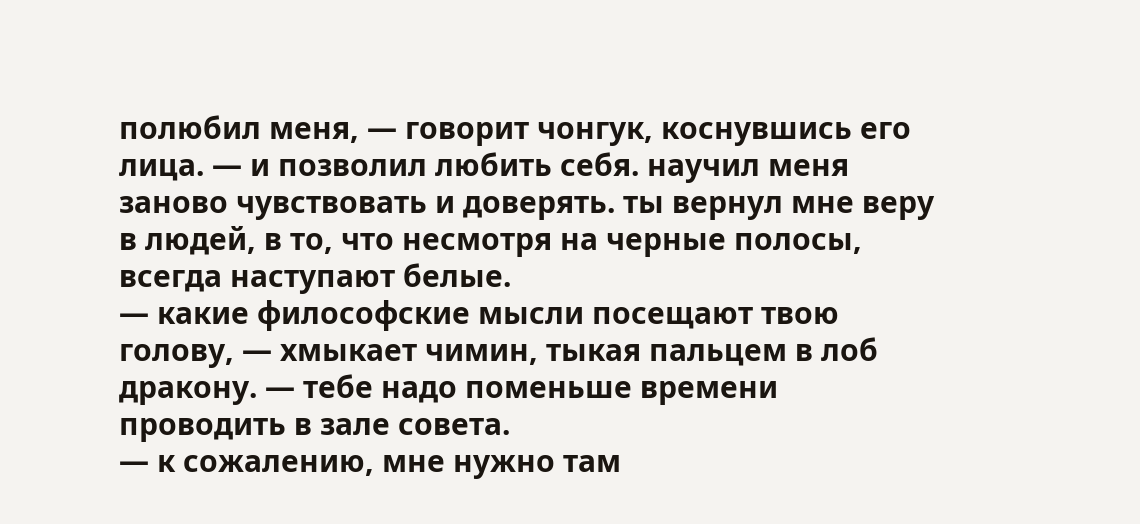полюбил меня, — говорит чонгук, коснувшись его лица. — и позволил любить себя. научил меня заново чувствовать и доверять. ты вернул мне веру в людей, в то, что несмотря на черные полосы, всегда наступают белые.
— какие философские мысли посещают твою голову, — хмыкает чимин, тыкая пальцем в лоб дракону. — тебе надо поменьше времени проводить в зале совета.
— к сожалению, мне нужно там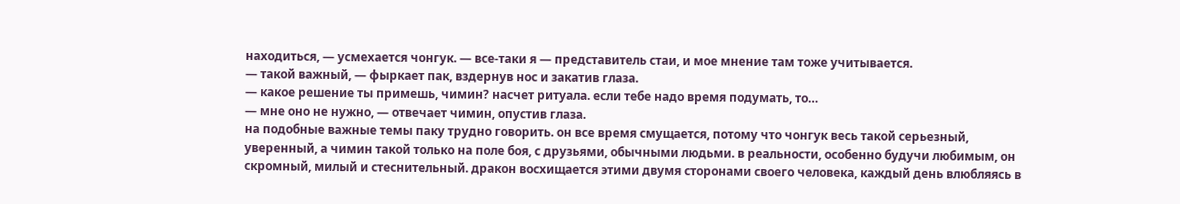находиться, — усмехается чонгук. — все-таки я — представитель стаи, и мое мнение там тоже учитывается.
— такой важный, — фыркает пак, вздернув нос и закатив глаза.
— какое решение ты примешь, чимин? насчет ритуала. если тебе надо время подумать, то…
— мне оно не нужно, — отвечает чимин, опустив глаза.
на подобные важные темы паку трудно говорить. он все время смущается, потому что чонгук весь такой серьезный, уверенный, а чимин такой только на поле боя, с друзьями, обычными людьми. в реальности, особенно будучи любимым, он скромный, милый и стеснительный. дракон восхищается этими двумя сторонами своего человека, каждый день влюбляясь в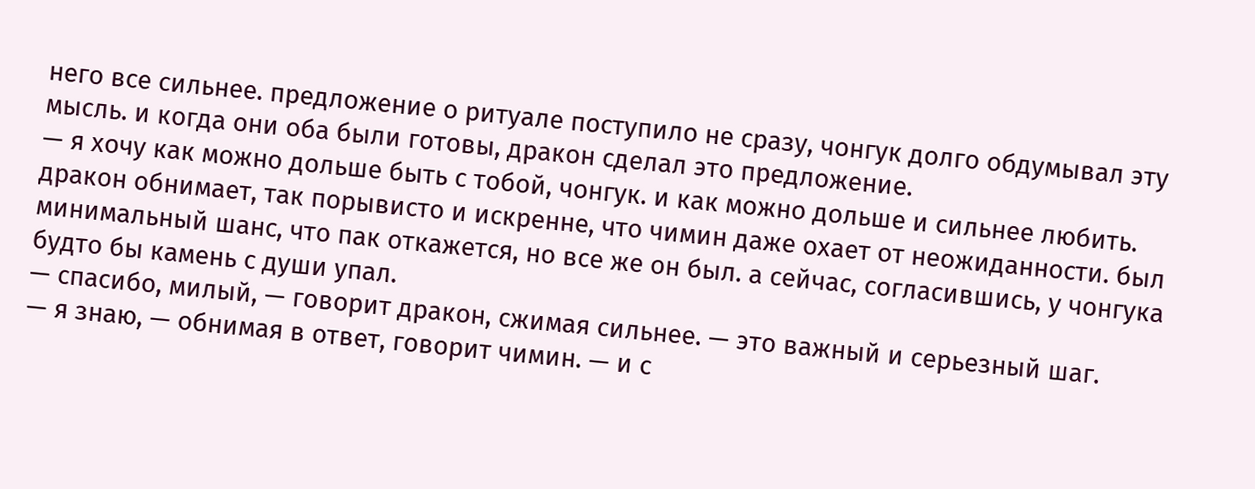него все сильнее. предложение о ритуале поступило не сразу, чонгук долго обдумывал эту мысль. и когда они оба были готовы, дракон сделал это предложение.
— я хочу как можно дольше быть с тобой, чонгук. и как можно дольше и сильнее любить.
дракон обнимает, так порывисто и искренне, что чимин даже охает от неожиданности. был минимальный шанс, что пак откажется, но все же он был. а сейчас, согласившись, у чонгука будто бы камень с души упал.
— спасибо, милый, — говорит дракон, сжимая сильнее. — это важный и серьезный шаг.
— я знаю, — обнимая в ответ, говорит чимин. — и с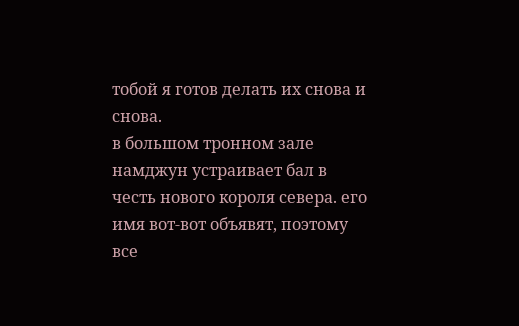тобой я готов делать их снова и снова.
в большом тронном зале намджун устраивает бал в честь нового короля севера. его имя вот-вот объявят, поэтому все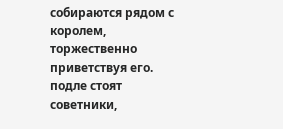собираются рядом с королем, торжественно приветствуя его. подле стоят советники,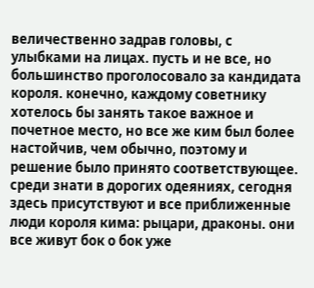величественно задрав головы, с улыбками на лицах. пусть и не все, но большинство проголосовало за кандидата короля. конечно, каждому советнику хотелось бы занять такое важное и почетное место, но все же ким был более настойчив, чем обычно, поэтому и решение было принято соответствующее.
среди знати в дорогих одеяниях, сегодня здесь присутствуют и все приближенные люди короля кима: рыцари, драконы. они все живут бок о бок уже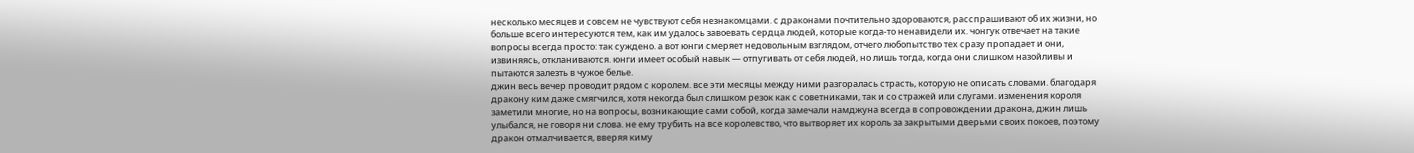несколько месяцев и совсем не чувствуют себя незнакомцами. с драконами почтительно здороваются, расспрашивают об их жизни, но больше всего интересуются тем, как им удалось завоевать сердца людей, которые когда-то ненавидели их. чонгук отвечает на такие вопросы всегда просто: так суждено. а вот юнги смеряет недовольным взглядом, отчего любопытство тех сразу пропадает и они, извиняясь, откланиваются. юнги имеет особый навык — отпугивать от себя людей, но лишь тогда, когда они слишком назойливы и пытаются залезть в чужое белье.
джин весь вечер проводит рядом с королем. все эти месяцы между ними разгоралась страсть, которую не описать словами. благодаря дракону ким даже смягчился, хотя некогда был слишком резок как с советниками, так и со стражей или слугами. изменения короля заметили многие, но на вопросы, возникающие сами собой, когда замечали намджуна всегда в сопровождении дракона, джин лишь улыбался, не говоря ни слова. не ему трубить на все королевство, что вытворяет их король за закрытыми дверьми своих покоев, поэтому дракон отмалчивается, вверяя киму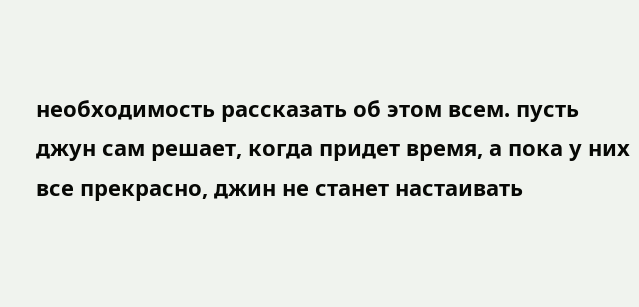необходимость рассказать об этом всем. пусть джун сам решает, когда придет время, а пока у них все прекрасно, джин не станет настаивать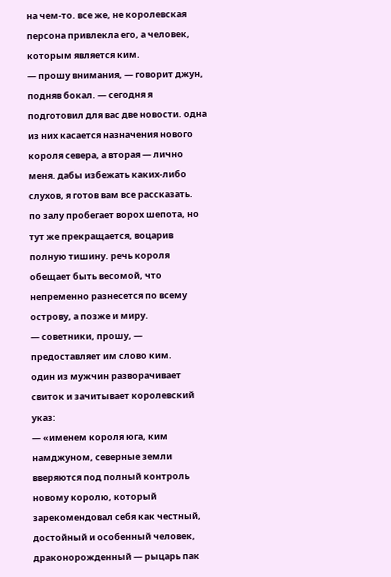на чем-то. все же, не королевская персона привлекла его, а человек, которым является ким.
— прошу внимания, — говорит джун, подняв бокал. — сегодня я подготовил для вас две новости. одна из них касается назначения нового короля севера, а вторая — лично меня. дабы избежать каких-либо слухов, я готов вам все рассказать.
по залу пробегает ворох шепота, но тут же прекращается, воцарив полную тишину. речь короля обещает быть весомой, что непременно разнесется по всему острову, а позже и миру.
— советники, прошу, — предоставляет им слово ким.
один из мужчин разворачивает свиток и зачитывает королевский указ:
— «именем короля юга, ким намджуном, северные земли вверяются под полный контроль новому королю, который зарекомендовал себя как честный, достойный и особенный человек, драконорожденный — рыцарь пак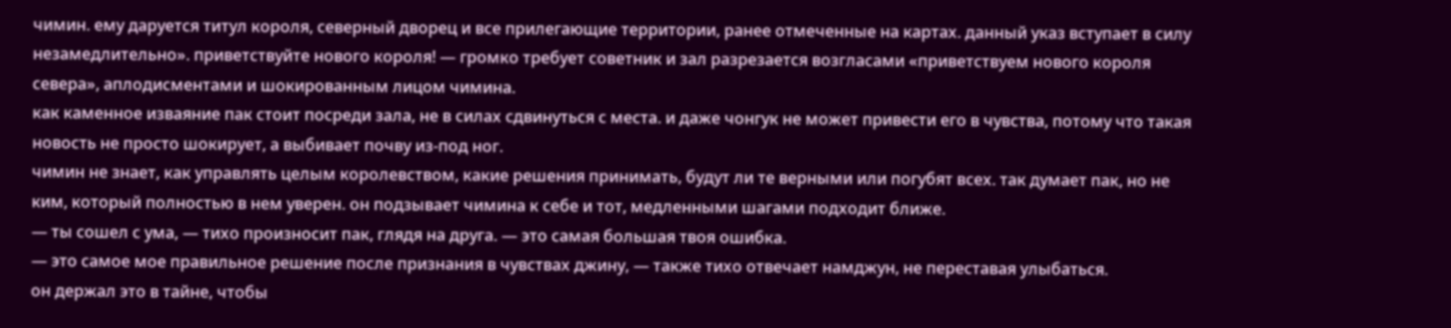чимин. ему даруется титул короля, северный дворец и все прилегающие территории, ранее отмеченные на картах. данный указ вступает в силу незамедлительно». приветствуйте нового короля! — громко требует советник и зал разрезается возгласами «приветствуем нового короля севера», аплодисментами и шокированным лицом чимина.
как каменное изваяние пак стоит посреди зала, не в силах сдвинуться с места. и даже чонгук не может привести его в чувства, потому что такая новость не просто шокирует, а выбивает почву из-под ног.
чимин не знает, как управлять целым королевством, какие решения принимать, будут ли те верными или погубят всех. так думает пак, но не ким, который полностью в нем уверен. он подзывает чимина к себе и тот, медленными шагами подходит ближе.
— ты сошел с ума, — тихо произносит пак, глядя на друга. — это самая большая твоя ошибка.
— это самое мое правильное решение после признания в чувствах джину, — также тихо отвечает намджун, не переставая улыбаться.
он держал это в тайне, чтобы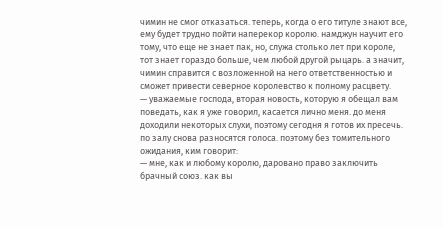чимин не смог отказаться. теперь, когда о его титуле знают все, ему будет трудно пойти наперекор королю. намджун научит его тому, что еще не знает пак, но, служа столько лет при короле, тот знает гораздо больше, чем любой другой рыцарь. а значит, чимин справится с возложенной на него ответственностью и сможет привести северное королевство к полному расцвету.
— уважаемые господа, вторая новость, которую я обещал вам поведать, как я уже говорил, касается лично меня. до меня доходили некоторых слухи, поэтому сегодня я готов их пресечь.
по залу снова разносятся голоса. поэтому без томительного ожидания, ким говорит:
— мне, как и любому королю, даровано право заключить брачный союз. как вы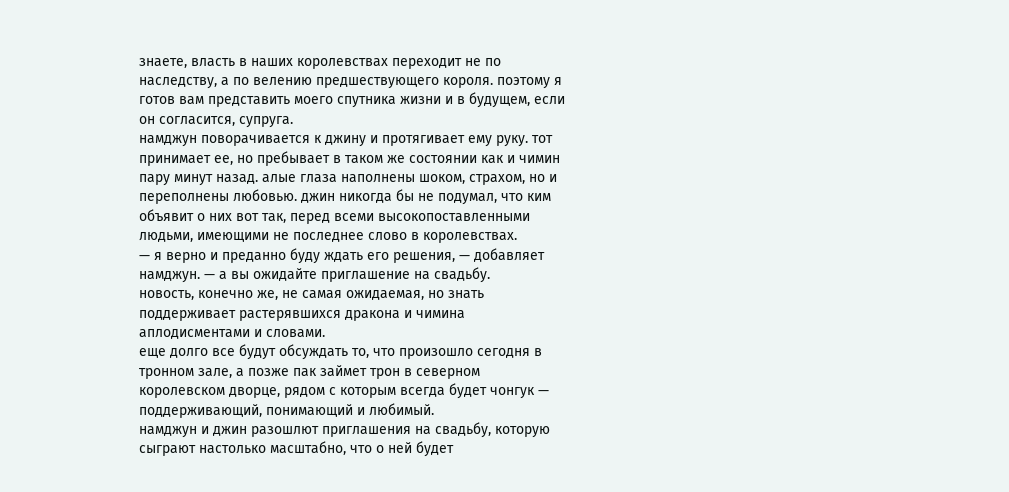знаете, власть в наших королевствах переходит не по наследству, а по велению предшествующего короля. поэтому я готов вам представить моего спутника жизни и в будущем, если он согласится, супруга.
намджун поворачивается к джину и протягивает ему руку. тот принимает ее, но пребывает в таком же состоянии как и чимин пару минут назад. алые глаза наполнены шоком, страхом, но и переполнены любовью. джин никогда бы не подумал, что ким объявит о них вот так, перед всеми высокопоставленными людьми, имеющими не последнее слово в королевствах.
— я верно и преданно буду ждать его решения, — добавляет намджун. — а вы ожидайте приглашение на свадьбу.
новость, конечно же, не самая ожидаемая, но знать поддерживает растерявшихся дракона и чимина аплодисментами и словами.
еще долго все будут обсуждать то, что произошло сегодня в тронном зале, а позже пак займет трон в северном королевском дворце, рядом с которым всегда будет чонгук — поддерживающий, понимающий и любимый.
намджун и джин разошлют приглашения на свадьбу, которую сыграют настолько масштабно, что о ней будет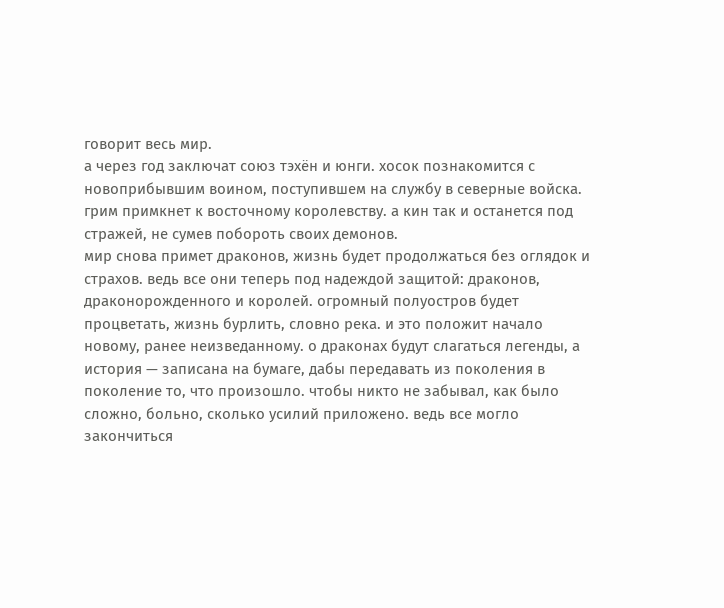говорит весь мир.
а через год заключат союз тэхён и юнги. хосок познакомится с новоприбывшим воином, поступившем на службу в северные войска.
грим примкнет к восточному королевству. а кин так и останется под стражей, не сумев побороть своих демонов.
мир снова примет драконов, жизнь будет продолжаться без оглядок и страхов. ведь все они теперь под надеждой защитой: драконов, драконорожденного и королей. огромный полуостров будет процветать, жизнь бурлить, словно река. и это положит начало новому, ранее неизведанному. о драконах будут слагаться легенды, а история — записана на бумаге, дабы передавать из поколения в поколение то, что произошло. чтобы никто не забывал, как было сложно, больно, сколько усилий приложено. ведь все могло закончиться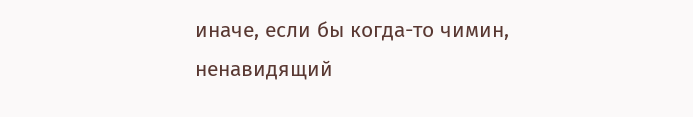иначе, если бы когда-то чимин, ненавидящий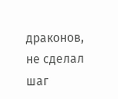драконов, не сделал шаг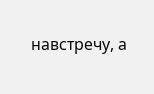навстречу, а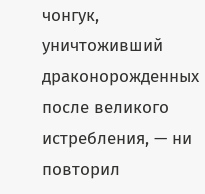чонгук, уничтоживший драконорожденных после великого истребления, — ни повторил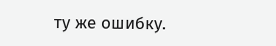ту же ошибку.